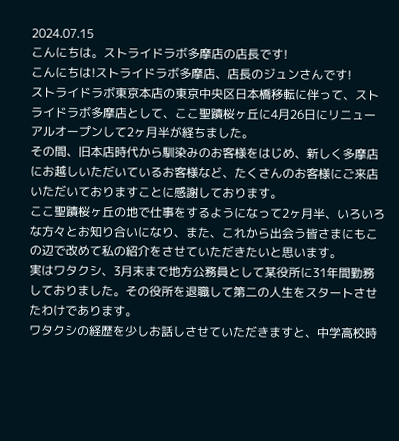2024.07.15
こんにちは。ストライドラボ多摩店の店長です!
こんにちは!ストライドラボ多摩店、店長のジュンさんです!
ストライドラボ東京本店の東京中央区日本橋移転に伴って、ストライドラボ多摩店として、ここ聖蹟桜ヶ丘に4月26日にリニューアルオープンして2ヶ月半が経ちました。
その間、旧本店時代から馴染みのお客様をはじめ、新しく多摩店にお越しいただいているお客様など、たくさんのお客様にご来店いただいておりますことに感謝しております。
ここ聖蹟桜ヶ丘の地で仕事をするようになって2ヶ月半、いろいろな方々とお知り合いになり、また、これから出会う皆さまにもこの辺で改めて私の紹介をさせていただきたいと思います。
実はワタクシ、3月末まで地方公務員として某役所に31年間勤務しておりました。その役所を退職して第二の人生をスタートさせたわけであります。
ワタクシの経歴を少しお話しさせていただきますと、中学高校時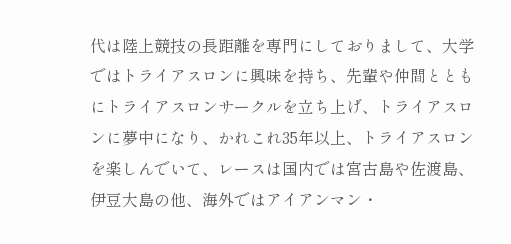代は陸上競技の長距離を専門にしておりまして、大学ではトライアスロンに興味を持ち、先輩や仲間とともにトライアスロンサークルを立ち上げ、トライアスロンに夢中になり、かれこれ35年以上、トライアスロンを楽しんでいて、レースは国内では宮古島や佐渡島、伊豆大島の他、海外ではアイアンマン・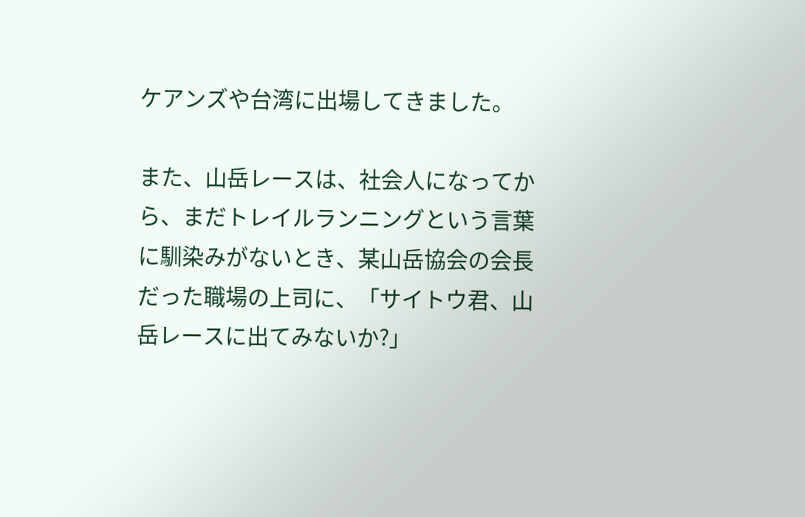ケアンズや台湾に出場してきました。

また、山岳レースは、社会人になってから、まだトレイルランニングという言葉に馴染みがないとき、某山岳協会の会長だった職場の上司に、「サイトウ君、山岳レースに出てみないか?」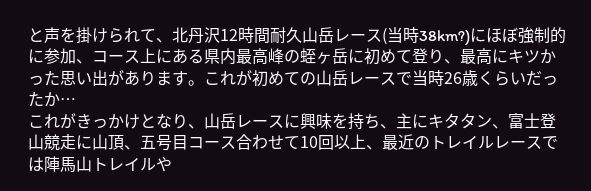と声を掛けられて、北丹沢12時間耐久山岳レース(当時38km?)にほぼ強制的に参加、コース上にある県内最高峰の蛭ヶ岳に初めて登り、最高にキツかった思い出があります。これが初めての山岳レースで当時26歳くらいだったか…
これがきっかけとなり、山岳レースに興味を持ち、主にキタタン、富士登山競走に山頂、五号目コース合わせて10回以上、最近のトレイルレースでは陣馬山トレイルや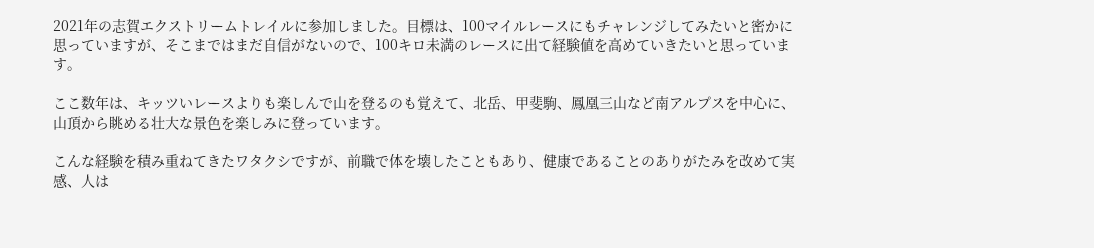2021年の志賀エクストリームトレイルに参加しました。目標は、100マイルレースにもチャレンジしてみたいと密かに思っていますが、そこまではまだ自信がないので、100キロ未満のレースに出て経験値を高めていきたいと思っています。

ここ数年は、キッツいレースよりも楽しんで山を登るのも覚えて、北岳、甲斐駒、鳳凰三山など南アルプスを中心に、山頂から眺める壮大な景色を楽しみに登っています。

こんな経験を積み重ねてきたワタクシですが、前職で体を壊したこともあり、健康であることのありがたみを改めて実感、人は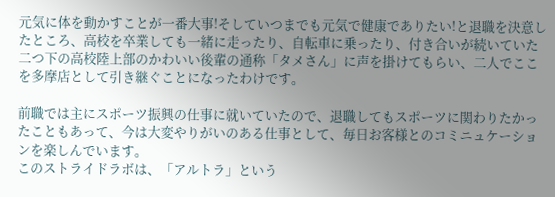元気に体を動かすことが一番大事!そしていつまでも元気で健康でありたい!と退職を決意したところ、高校を卒業しても一緒に走ったり、自転車に乗ったり、付き合いが続いていた二つ下の高校陸上部のかわいい後輩の通称「タメさん」に声を掛けてもらい、二人でここを多摩店として引き継ぐことになったわけです。

前職では主にスポーツ振興の仕事に就いていたので、退職してもスポーツに関わりたかったこともあって、今は大変やりがいのある仕事として、毎日お客様とのコミニュケーションを楽しんでいます。
このストライドラボは、「アルトラ」という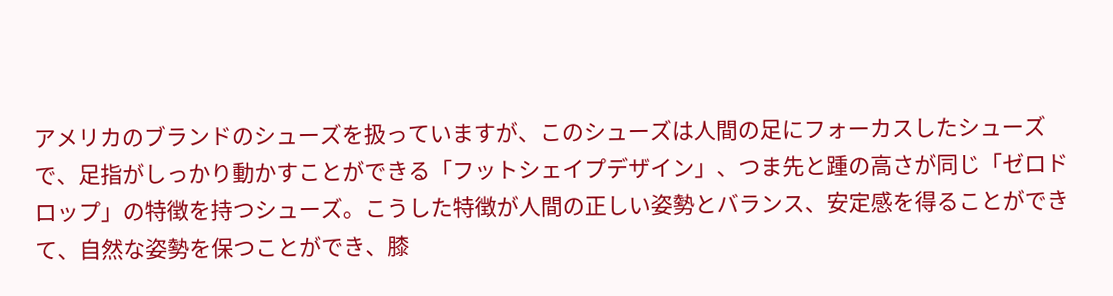アメリカのブランドのシューズを扱っていますが、このシューズは人間の足にフォーカスしたシューズで、足指がしっかり動かすことができる「フットシェイプデザイン」、つま先と踵の高さが同じ「ゼロドロップ」の特徴を持つシューズ。こうした特徴が人間の正しい姿勢とバランス、安定感を得ることができて、自然な姿勢を保つことができ、膝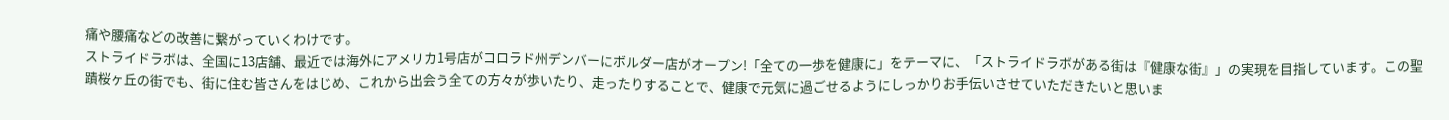痛や腰痛などの改善に繋がっていくわけです。
ストライドラボは、全国に13店舗、最近では海外にアメリカ1号店がコロラド州デンバーにボルダー店がオープン!「全ての一歩を健康に」をテーマに、「ストライドラボがある街は『健康な街』」の実現を目指しています。この聖蹟桜ヶ丘の街でも、街に住む皆さんをはじめ、これから出会う全ての方々が歩いたり、走ったりすることで、健康で元気に過ごせるようにしっかりお手伝いさせていただきたいと思いま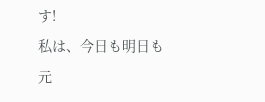す!
私は、今日も明日も元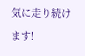気に走り続けます!